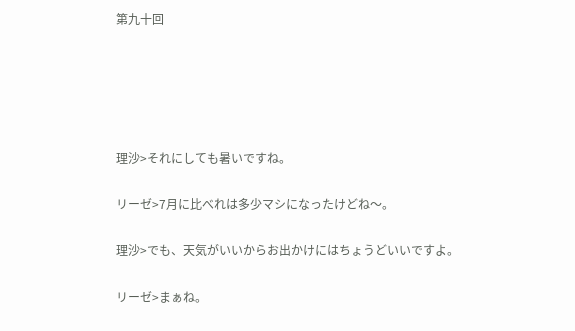第九十回





理沙>それにしても暑いですね。

リーゼ>7月に比べれは多少マシになったけどね〜。

理沙>でも、天気がいいからお出かけにはちょうどいいですよ。

リーゼ>まぁね。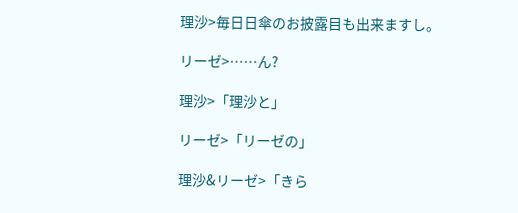理沙>毎日日傘のお披露目も出来ますし。

リーゼ>……ん?

理沙>「理沙と」

リーゼ>「リーゼの」

理沙&リーゼ>「きら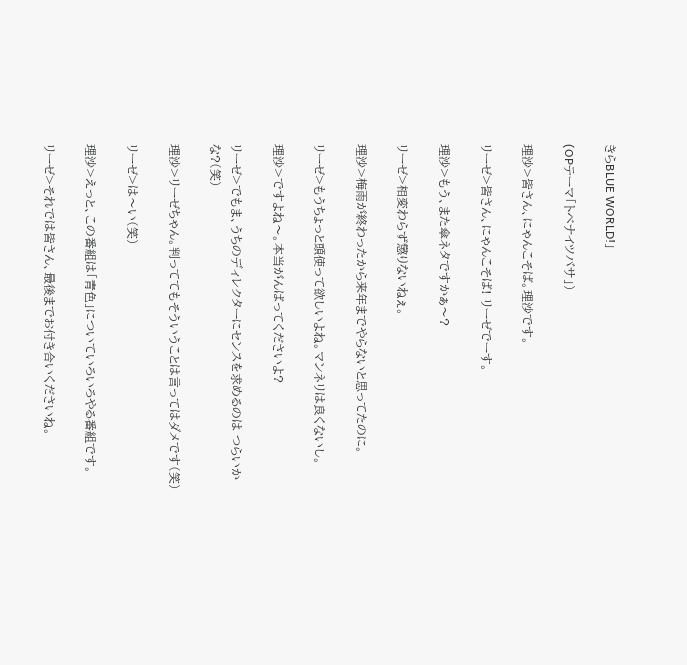きらBLUE WORLD!」

(OPテーマ「トベナイツバサ」)

理沙>皆さん、にゃんこそば。理沙です。

リーゼ>皆さん、にゃんこそば! リーゼでーす。

理沙>もう、また傘ネタですかぁ〜?

リーゼ>相変わらず懲りないねぇ。

理沙>梅雨が終わったから来年までやらないと思ってたのに。

リーゼ>もうちょっと頭使って欲しいよね。マンネリは良くないし。

理沙>ですよね〜。本当がんばってくださいよ?

リーゼ>でもま、うちのディレクターにセンスを求めるのは つらいかな?(笑)

理沙>リーゼちゃん。判っててもそういうことは言ってはダメです(笑)

リーゼ>は〜い(笑)

理沙>えっと、この番組は「青色」についていろいろやる番組です。

リーゼ>それでは皆さん、最後までお付き合いくださいね。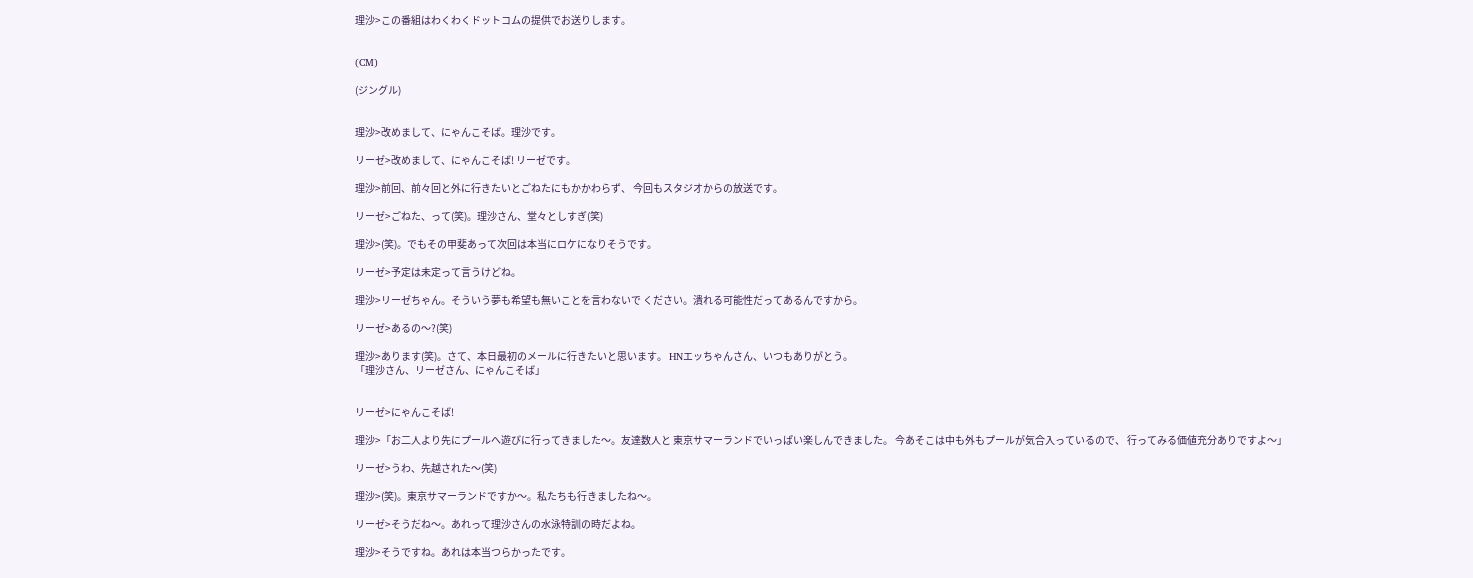理沙>この番組はわくわくドットコムの提供でお送りします。


(CM)

(ジングル)


理沙>改めまして、にゃんこそば。理沙です。

リーゼ>改めまして、にゃんこそば! リーゼです。

理沙>前回、前々回と外に行きたいとごねたにもかかわらず、 今回もスタジオからの放送です。

リーゼ>ごねた、って(笑)。理沙さん、堂々としすぎ(笑)

理沙>(笑)。でもその甲斐あって次回は本当にロケになりそうです。

リーゼ>予定は未定って言うけどね。

理沙>リーゼちゃん。そういう夢も希望も無いことを言わないで ください。潰れる可能性だってあるんですから。

リーゼ>あるの〜?(笑)

理沙>あります(笑)。さて、本日最初のメールに行きたいと思います。 HNエッちゃんさん、いつもありがとう。
「理沙さん、リーゼさん、にゃんこそば」


リーゼ>にゃんこそば!

理沙>「お二人より先にプールへ遊びに行ってきました〜。友達数人と 東京サマーランドでいっぱい楽しんできました。 今あそこは中も外もプールが気合入っているので、 行ってみる価値充分ありですよ〜」

リーゼ>うわ、先越された〜(笑)

理沙>(笑)。東京サマーランドですか〜。私たちも行きましたね〜。

リーゼ>そうだね〜。あれって理沙さんの水泳特訓の時だよね。

理沙>そうですね。あれは本当つらかったです。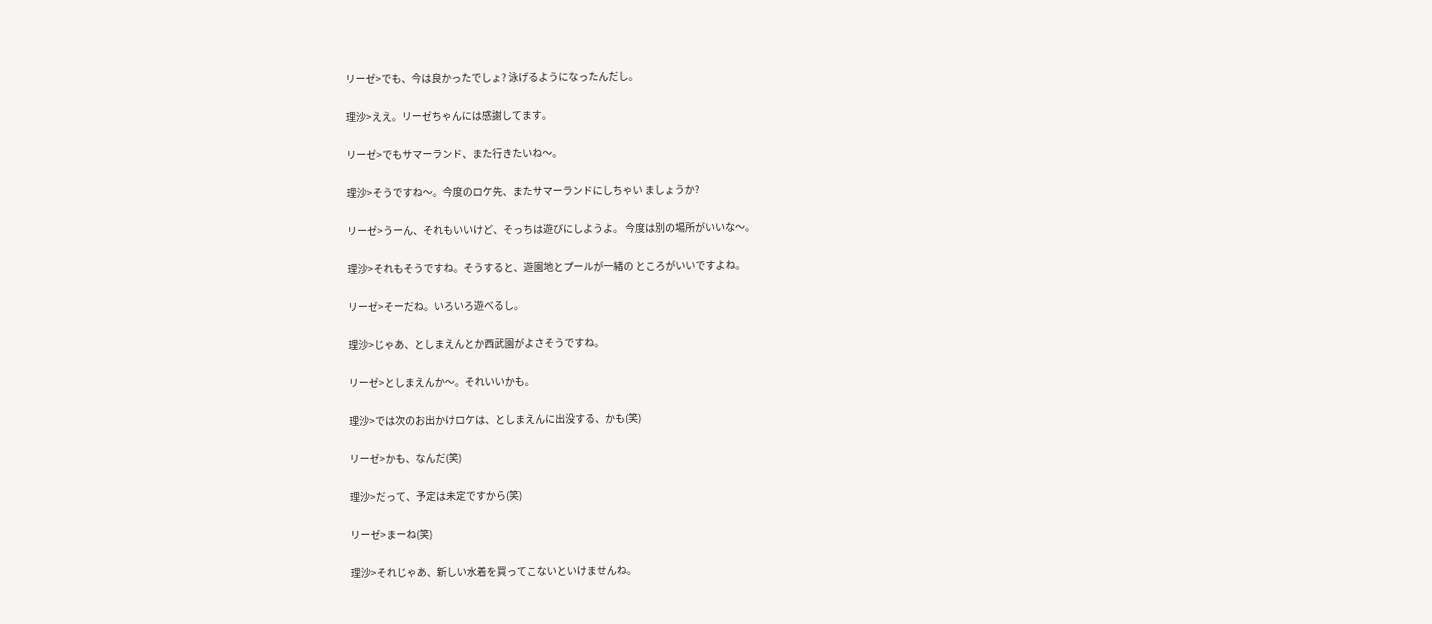リーゼ>でも、今は良かったでしょ? 泳げるようになったんだし。

理沙>ええ。リーゼちゃんには感謝してます。

リーゼ>でもサマーランド、また行きたいね〜。

理沙>そうですね〜。今度のロケ先、またサマーランドにしちゃい ましょうか?

リーゼ>うーん、それもいいけど、そっちは遊びにしようよ。 今度は別の場所がいいな〜。

理沙>それもそうですね。そうすると、遊園地とプールが一緒の ところがいいですよね。

リーゼ>そーだね。いろいろ遊べるし。

理沙>じゃあ、としまえんとか西武園がよさそうですね。

リーゼ>としまえんか〜。それいいかも。

理沙>では次のお出かけロケは、としまえんに出没する、かも(笑)

リーゼ>かも、なんだ(笑)

理沙>だって、予定は未定ですから(笑)

リーゼ>まーね(笑)

理沙>それじゃあ、新しい水着を買ってこないといけませんね。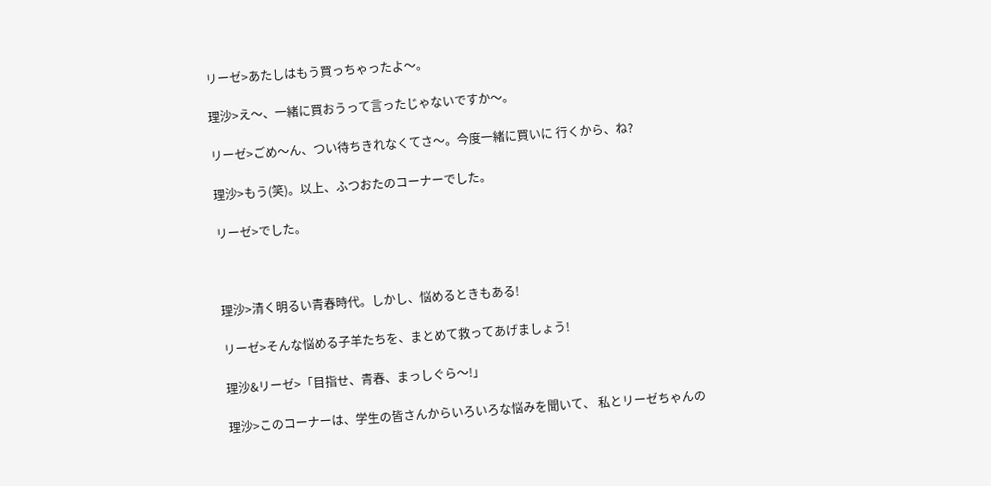リーゼ>あたしはもう買っちゃったよ〜。

理沙>え〜、一緒に買おうって言ったじゃないですか〜。

リーゼ>ごめ〜ん、つい待ちきれなくてさ〜。今度一緒に買いに 行くから、ね?

理沙>もう(笑)。以上、ふつおたのコーナーでした。

リーゼ>でした。



理沙>清く明るい青春時代。しかし、悩めるときもある!

リーゼ>そんな悩める子羊たちを、まとめて救ってあげましょう!

理沙&リーゼ>「目指せ、青春、まっしぐら〜!」

理沙>このコーナーは、学生の皆さんからいろいろな悩みを聞いて、 私とリーゼちゃんの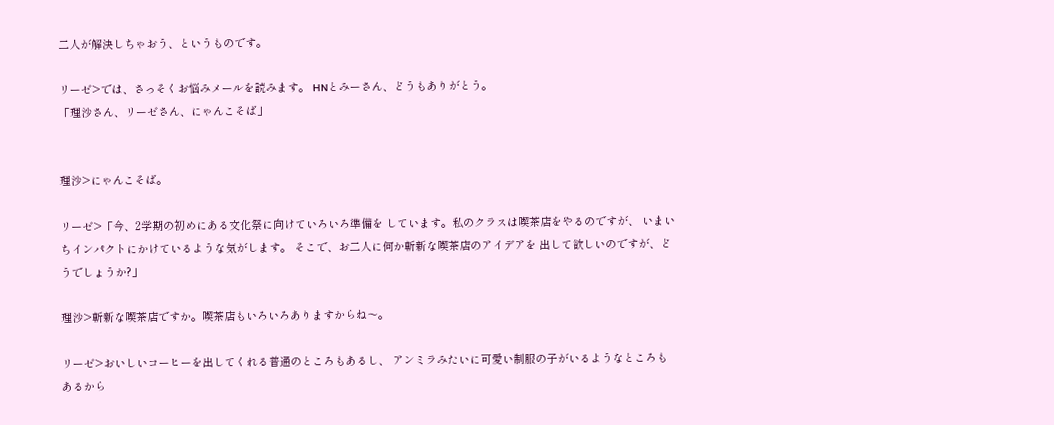二人が解決しちゃおう、というものです。

リーゼ>では、さっそくお悩みメールを読みます。 HNとみーさん、どうもありがとう。
「理沙さん、リーゼさん、にゃんこそば」


理沙>にゃんこそば。

リーゼ>「今、2学期の初めにある文化祭に向けていろいろ準備を しています。私のクラスは喫茶店をやるのですが、 いまいちインパクトにかけているような気がします。 そこで、お二人に何か斬新な喫茶店のアイデアを 出して欲しいのですが、どうでしょうか?」

理沙>斬新な喫茶店ですか。喫茶店もいろいろありますからね〜。

リーゼ>おいしいコーヒーを出してくれる普通のところもあるし、 アンミラみたいに可愛い制服の子がいるようなところも あるから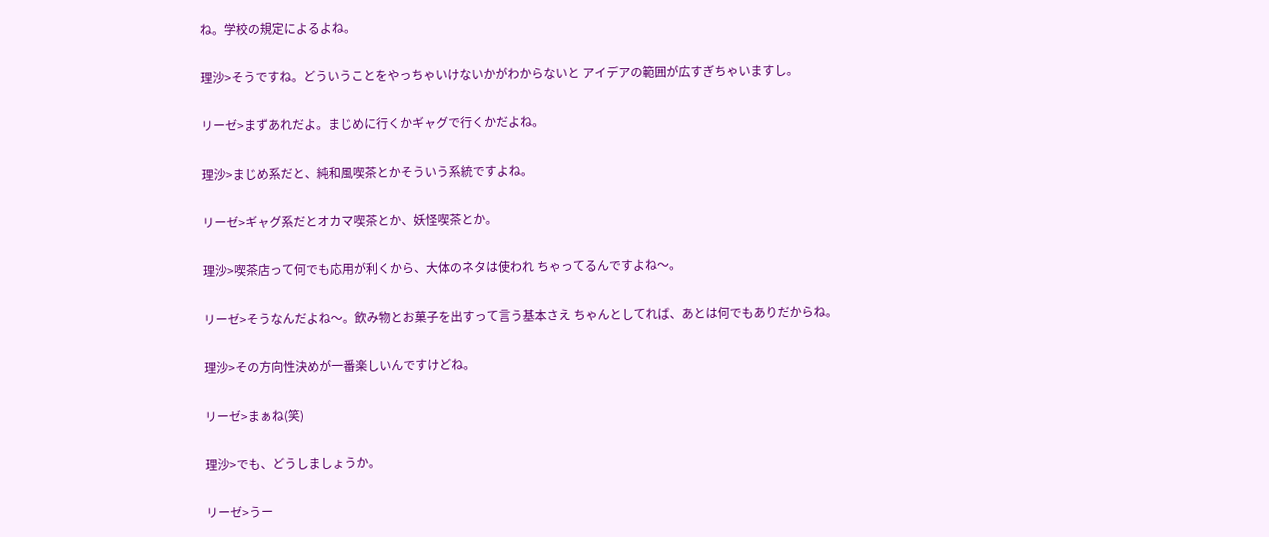ね。学校の規定によるよね。

理沙>そうですね。どういうことをやっちゃいけないかがわからないと アイデアの範囲が広すぎちゃいますし。

リーゼ>まずあれだよ。まじめに行くかギャグで行くかだよね。

理沙>まじめ系だと、純和風喫茶とかそういう系統ですよね。

リーゼ>ギャグ系だとオカマ喫茶とか、妖怪喫茶とか。

理沙>喫茶店って何でも応用が利くから、大体のネタは使われ ちゃってるんですよね〜。

リーゼ>そうなんだよね〜。飲み物とお菓子を出すって言う基本さえ ちゃんとしてれば、あとは何でもありだからね。

理沙>その方向性決めが一番楽しいんですけどね。

リーゼ>まぁね(笑)

理沙>でも、どうしましょうか。

リーゼ>うー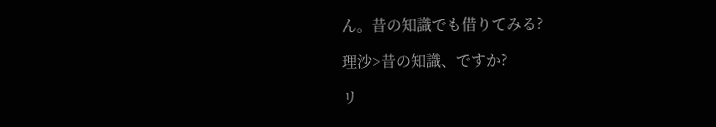ん。昔の知識でも借りてみる?

理沙>昔の知識、ですか?

リ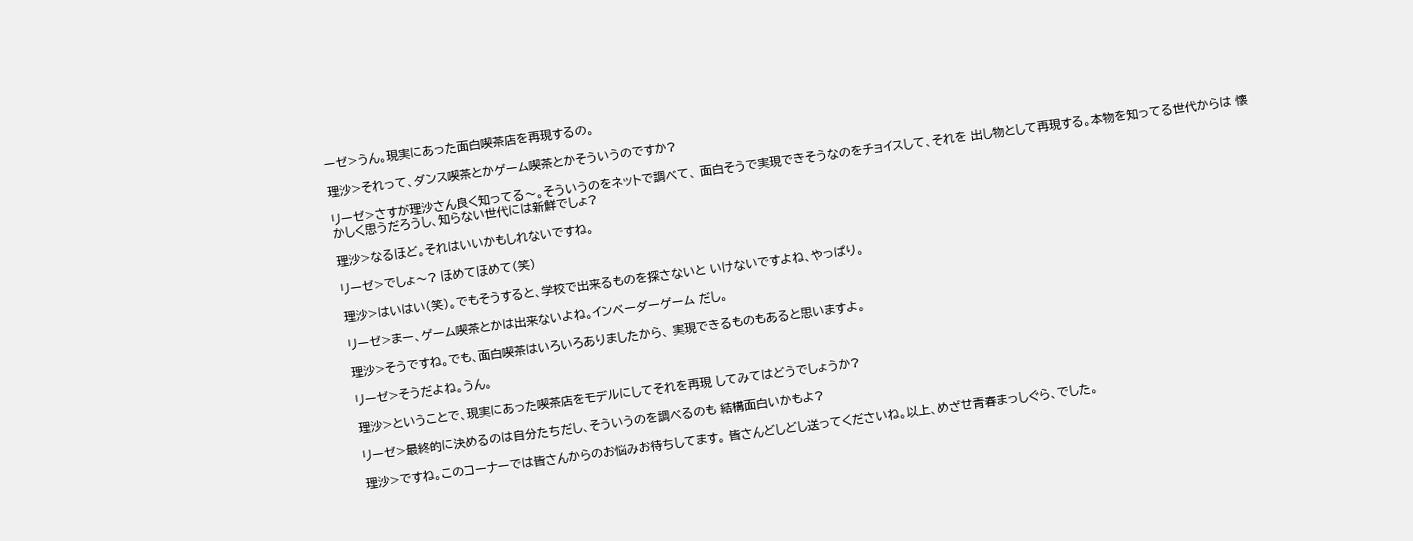ーゼ>うん。現実にあった面白喫茶店を再現するの。

理沙>それって、ダンス喫茶とかゲーム喫茶とかそういうのですか?

リーゼ>さすが理沙さん良く知ってる〜。そういうのをネットで調べて、 面白そうで実現できそうなのをチョイスして、それを 出し物として再現する。本物を知ってる世代からは 懐かしく思うだろうし、知らない世代には新鮮でしょ?

理沙>なるほど。それはいいかもしれないですね。

リーゼ>でしょ〜? ほめてほめて(笑)

理沙>はいはい(笑)。でもそうすると、学校で出来るものを探さないと いけないですよね、やっぱり。

リーゼ>まー、ゲーム喫茶とかは出来ないよね。インベーダーゲーム だし。

理沙>そうですね。でも、面白喫茶はいろいろありましたから、 実現できるものもあると思いますよ。

リーゼ>そうだよね。うん。

理沙>ということで、現実にあった喫茶店をモデルにしてそれを再現 してみてはどうでしょうか?

リーゼ>最終的に決めるのは自分たちだし、そういうのを調べるのも 結構面白いかもよ?

理沙>ですね。このコーナーでは皆さんからのお悩みお待ちしてます。 皆さんどしどし送ってくださいね。以上、めざせ青春まっしぐら、でした。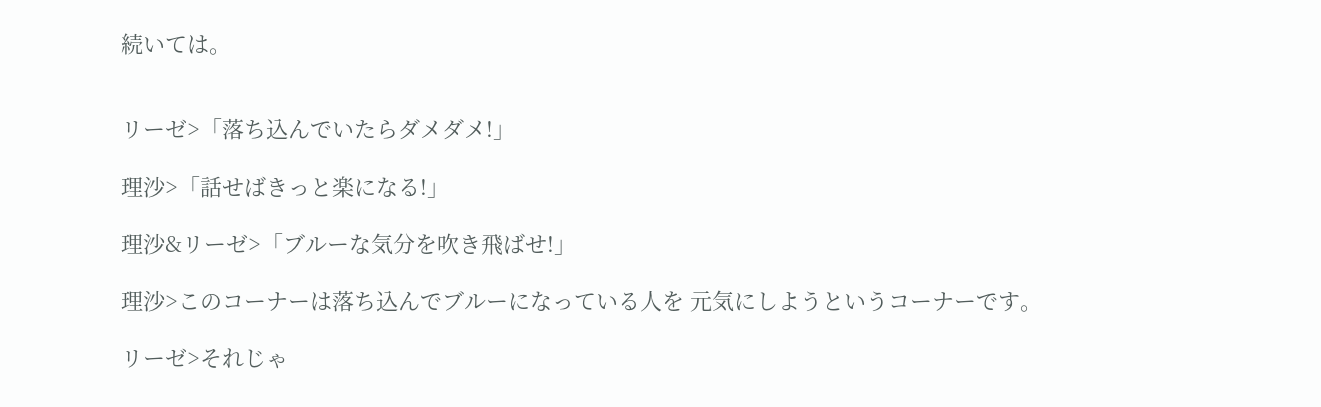続いては。


リーゼ>「落ち込んでいたらダメダメ!」

理沙>「話せばきっと楽になる!」

理沙&リーゼ>「ブルーな気分を吹き飛ばせ!」

理沙>このコーナーは落ち込んでブルーになっている人を 元気にしようというコーナーです。

リーゼ>それじゃ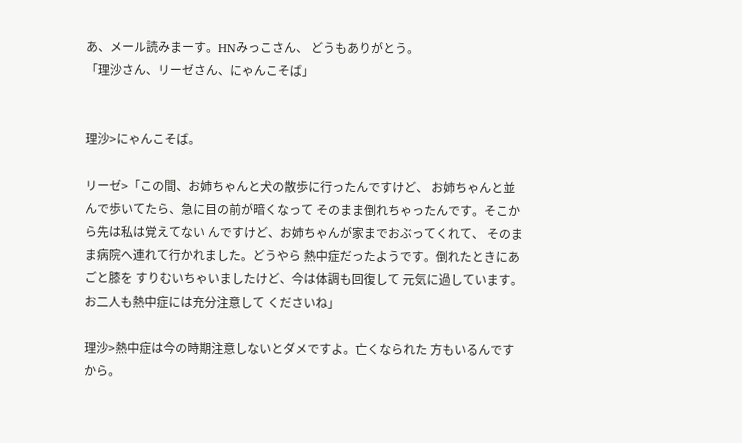あ、メール読みまーす。HNみっこさん、 どうもありがとう。
「理沙さん、リーゼさん、にゃんこそば」


理沙>にゃんこそば。

リーゼ>「この間、お姉ちゃんと犬の散歩に行ったんですけど、 お姉ちゃんと並んで歩いてたら、急に目の前が暗くなって そのまま倒れちゃったんです。そこから先は私は覚えてない んですけど、お姉ちゃんが家までおぶってくれて、 そのまま病院へ連れて行かれました。どうやら 熱中症だったようです。倒れたときにあごと膝を すりむいちゃいましたけど、今は体調も回復して 元気に過しています。お二人も熱中症には充分注意して くださいね」

理沙>熱中症は今の時期注意しないとダメですよ。亡くなられた 方もいるんですから。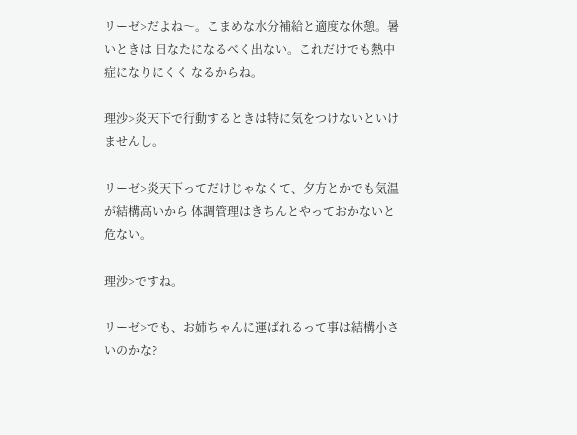リーゼ>だよね〜。こまめな水分補給と適度な休憩。暑いときは 日なたになるべく出ない。これだけでも熱中症になりにくく なるからね。

理沙>炎天下で行動するときは特に気をつけないといけませんし。

リーゼ>炎天下ってだけじゃなくて、夕方とかでも気温が結構高いから 体調管理はきちんとやっておかないと危ない。

理沙>ですね。

リーゼ>でも、お姉ちゃんに運ばれるって事は結構小さいのかな?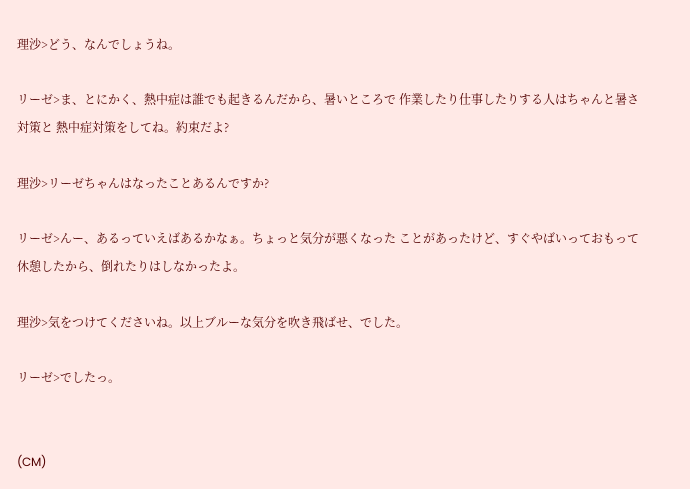理沙>どう、なんでしょうね。

リーゼ>ま、とにかく、熱中症は誰でも起きるんだから、暑いところで 作業したり仕事したりする人はちゃんと暑さ対策と 熱中症対策をしてね。約束だよ?

理沙>リーゼちゃんはなったことあるんですか?

リーゼ>んー、あるっていえばあるかなぁ。ちょっと気分が悪くなった ことがあったけど、すぐやばいっておもって 休憩したから、倒れたりはしなかったよ。

理沙>気をつけてくださいね。以上ブルーな気分を吹き飛ばせ、でした。

リーゼ>でしたっ。


(CM)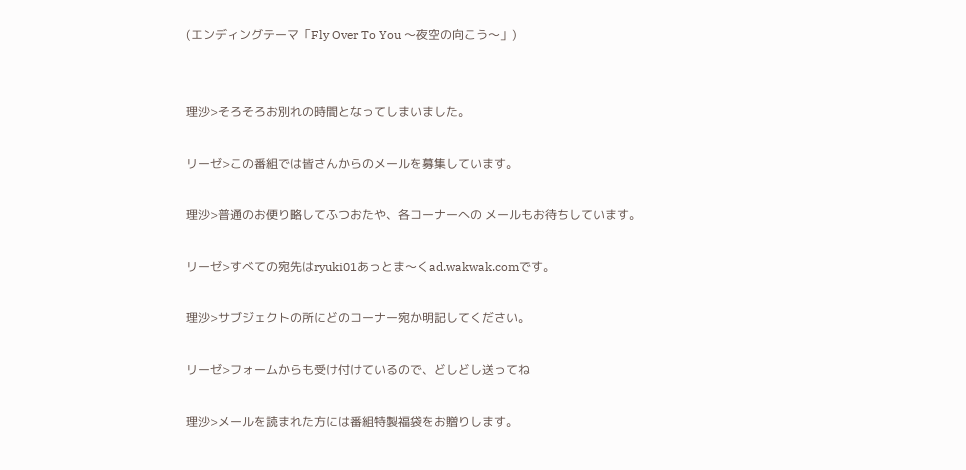(エンディングテーマ「Fly Over To You 〜夜空の向こう〜」)


理沙>そろそろお別れの時間となってしまいました。

リーゼ>この番組では皆さんからのメールを募集しています。

理沙>普通のお便り略してふつおたや、各コーナーへの メールもお待ちしています。

リーゼ>すべての宛先はryuki01あっとま〜くad.wakwak.comです。

理沙>サブジェクトの所にどのコーナー宛か明記してください。

リーゼ>フォームからも受け付けているので、どしどし送ってね

理沙>メールを読まれた方には番組特製福袋をお贈りします。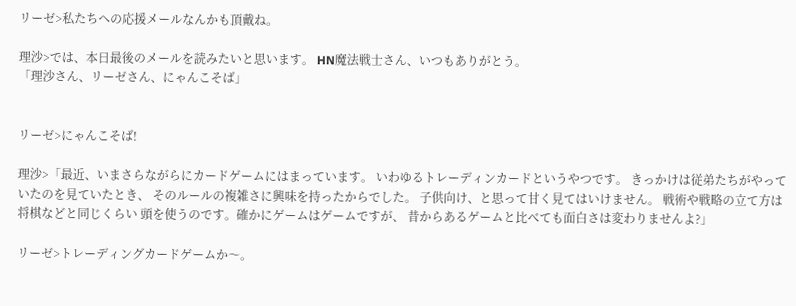リーゼ>私たちへの応援メールなんかも頂戴ね。

理沙>では、本日最後のメールを読みたいと思います。 HN魔法戦士さん、いつもありがとう。
「理沙さん、リーゼさん、にゃんこそば」


リーゼ>にゃんこそば!

理沙>「最近、いまさらながらにカードゲームにはまっています。 いわゆるトレーディンカードというやつです。 きっかけは従弟たちがやっていたのを見ていたとき、 そのルールの複雑さに興味を持ったからでした。 子供向け、と思って甘く見てはいけません。 戦術や戦略の立て方は将棋などと同じくらい 頭を使うのです。確かにゲームはゲームですが、 昔からあるゲームと比べても面白さは変わりませんよ?」

リーゼ>トレーディングカードゲームか〜。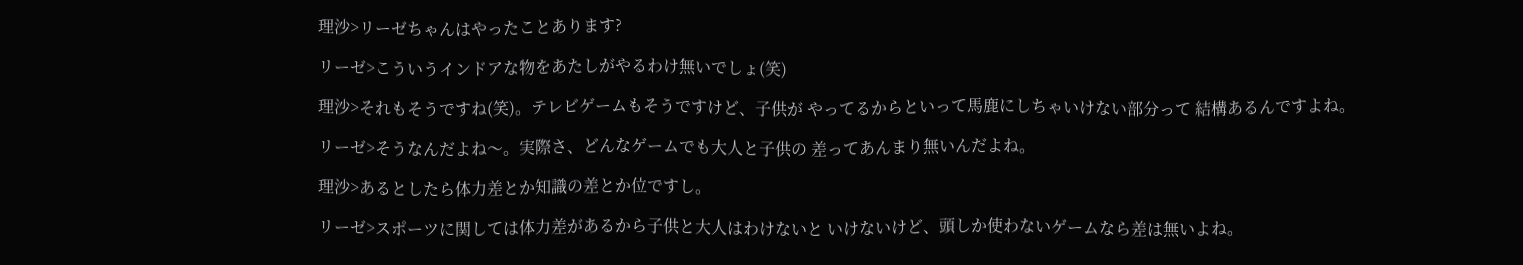理沙>リーゼちゃんはやったことあります?

リーゼ>こういうインドアな物をあたしがやるわけ無いでしょ(笑)

理沙>それもそうですね(笑)。テレビゲームもそうですけど、子供が やってるからといって馬鹿にしちゃいけない部分って 結構あるんですよね。

リーゼ>そうなんだよね〜。実際さ、どんなゲームでも大人と子供の 差ってあんまり無いんだよね。

理沙>あるとしたら体力差とか知識の差とか位ですし。

リーゼ>スポーツに関しては体力差があるから子供と大人はわけないと いけないけど、頭しか使わないゲームなら差は無いよね。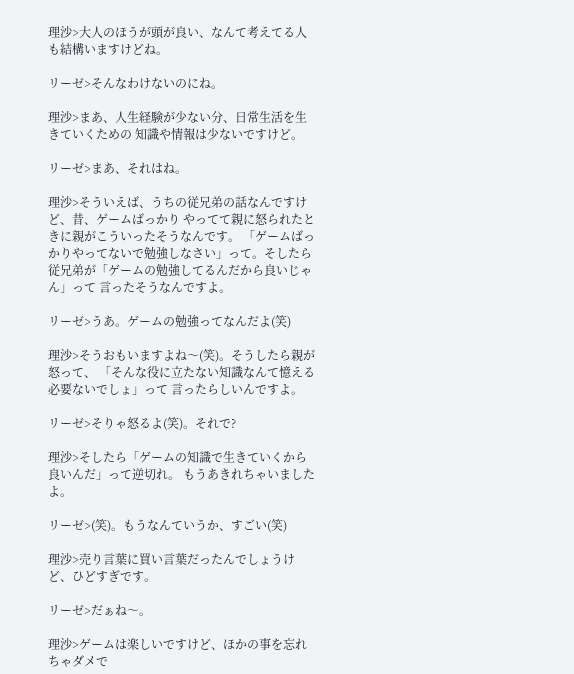理沙>大人のほうが頭が良い、なんて考えてる人も結構いますけどね。

リーゼ>そんなわけないのにね。

理沙>まあ、人生経験が少ない分、日常生活を生きていくための 知識や情報は少ないですけど。

リーゼ>まあ、それはね。

理沙>そういえば、うちの従兄弟の話なんですけど、昔、ゲームばっかり やってて親に怒られたときに親がこういったそうなんです。 「ゲームばっかりやってないで勉強しなさい」って。そしたら 従兄弟が「ゲームの勉強してるんだから良いじゃん」って 言ったそうなんですよ。

リーゼ>うあ。ゲームの勉強ってなんだよ(笑)

理沙>そうおもいますよね〜(笑)。そうしたら親が怒って、 「そんな役に立たない知識なんて憶える必要ないでしょ」って 言ったらしいんですよ。

リーゼ>そりゃ怒るよ(笑)。それで?

理沙>そしたら「ゲームの知識で生きていくから良いんだ」って逆切れ。 もうあきれちゃいましたよ。

リーゼ>(笑)。もうなんていうか、すごい(笑)

理沙>売り言葉に買い言葉だったんでしょうけど、ひどすぎです。

リーゼ>だぁね〜。

理沙>ゲームは楽しいですけど、ほかの事を忘れちゃダメで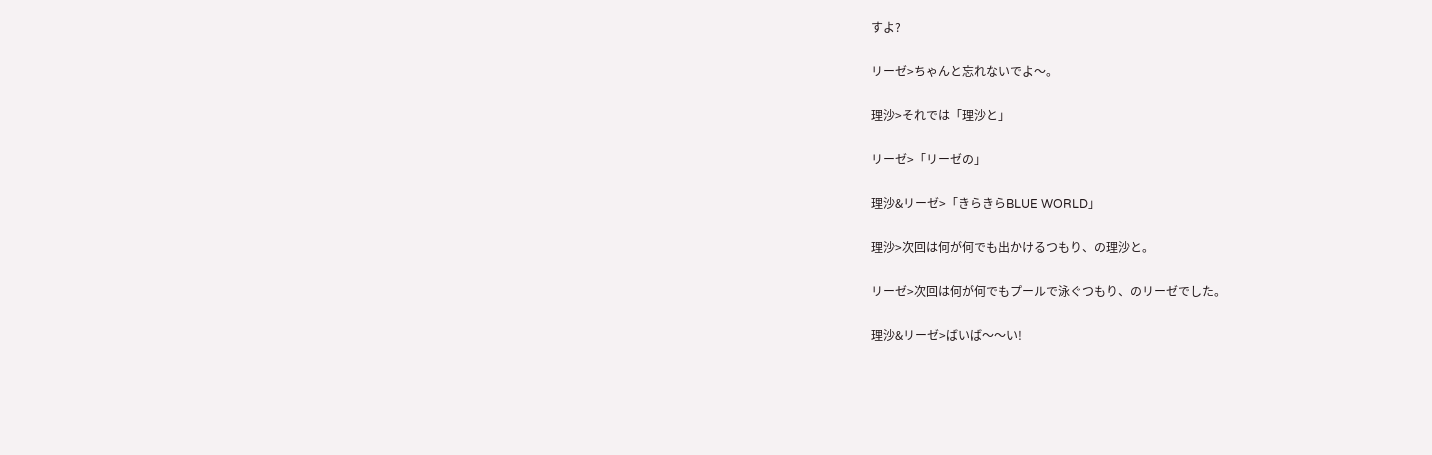すよ?

リーゼ>ちゃんと忘れないでよ〜。

理沙>それでは「理沙と」

リーゼ>「リーゼの」

理沙&リーゼ>「きらきらBLUE WORLD」

理沙>次回は何が何でも出かけるつもり、の理沙と。

リーゼ>次回は何が何でもプールで泳ぐつもり、のリーゼでした。

理沙&リーゼ>ばいば〜〜い!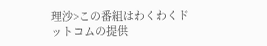理沙>この番組はわくわくドットコムの提供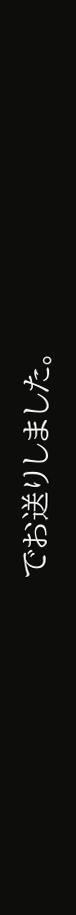でお送りしました。